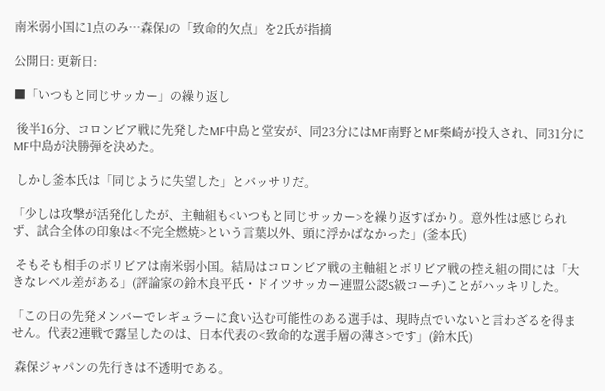南米弱小国に1点のみ…森保Jの「致命的欠点」を2氏が指摘

公開日: 更新日:

■「いつもと同じサッカー」の繰り返し

 後半16分、コロンビア戦に先発したMF中島と堂安が、同23分にはMF南野とMF柴崎が投入され、同31分にMF中島が決勝弾を決めた。

 しかし釜本氏は「同じように失望した」とバッサリだ。

「少しは攻撃が活発化したが、主軸組も<いつもと同じサッカー>を繰り返すばかり。意外性は感じられず、試合全体の印象は<不完全燃焼>という言葉以外、頭に浮かばなかった」(釜本氏)

 そもそも相手のボリビアは南米弱小国。結局はコロンビア戦の主軸組とボリビア戦の控え組の間には「大きなレベル差がある」(評論家の鈴木良平氏・ドイツサッカー連盟公認S級コーチ)ことがハッキリした。

「この日の先発メンバーでレギュラーに食い込む可能性のある選手は、現時点でいないと言わざるを得ません。代表2連戦で露呈したのは、日本代表の<致命的な選手層の薄さ>です」(鈴木氏)

 森保ジャパンの先行きは不透明である。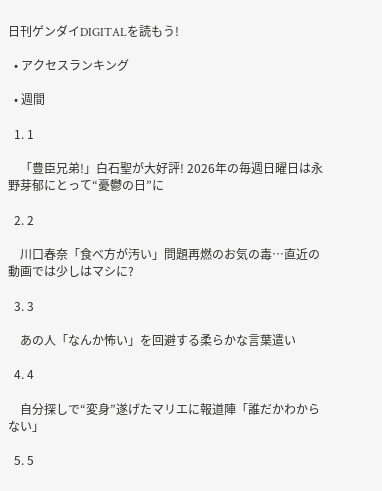日刊ゲンダイDIGITALを読もう!

  • アクセスランキング

  • 週間

  1. 1

    「豊臣兄弟!」白石聖が大好評! 2026年の毎週日曜日は永野芽郁にとって“憂鬱の日”に

  2. 2

    川口春奈「食べ方が汚い」問題再燃のお気の毒…直近の動画では少しはマシに?

  3. 3

    あの人「なんか怖い」を回避する柔らかな言葉遣い

  4. 4

    自分探しで“変身”遂げたマリエに報道陣「誰だかわからない」

  5. 5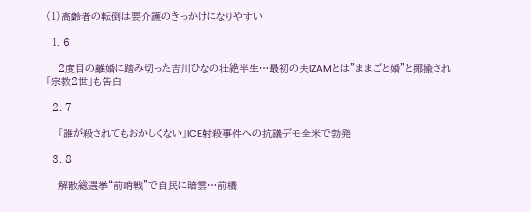(1)高齢者の転倒は要介護のきっかけになりやすい

  1. 6

    2度目の離婚に踏み切った吉川ひなの壮絶半生…最初の夫IZAMとは"ままごと婚"と揶揄され「宗教2世」も告白

  2. 7

    「誰が殺されてもおかしくない」ICE射殺事件への抗議デモ全米で勃発

  3. 8

    解散総選挙“前哨戦”で自民に暗雲…前橋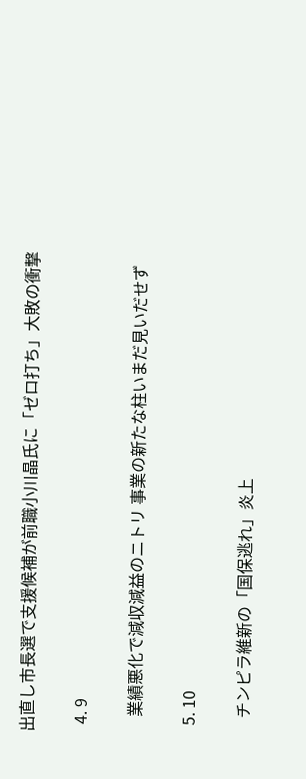出直し市長選で支援候補が前職小川晶氏に「ゼロ打ち」大敗の衝撃

  4. 9

    業績悪化で減収減益のニトリ 事業の新たな柱いまだ見いだせず

  5. 10

    チンピラ維新の「国保逃れ」炎上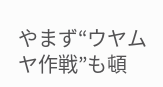やまず“ウヤムヤ作戦”も頓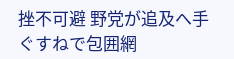挫不可避 野党が追及へ手ぐすねで包囲網